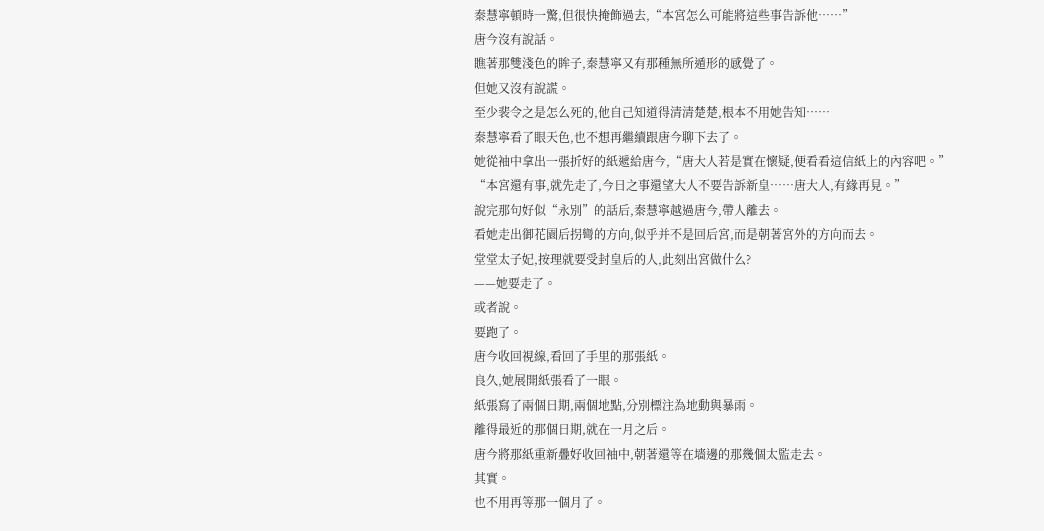秦慧寧頓時一驚,但很快掩飾過去,“本宮怎么可能將這些事告訴他……”
唐今沒有說話。
瞧著那雙淺色的眸子,秦慧寧又有那種無所遁形的感覺了。
但她又沒有說謊。
至少裴令之是怎么死的,他自己知道得清清楚楚,根本不用她告知……
秦慧寧看了眼天色,也不想再繼續跟唐今聊下去了。
她從袖中拿出一張折好的紙遞給唐今,“唐大人若是實在懷疑,便看看這信紙上的內容吧。”
“本宮還有事,就先走了,今日之事還望大人不要告訴新皇……唐大人,有緣再見。”
說完那句好似“永別”的話后,秦慧寧越過唐今,帶人離去。
看她走出御花園后拐彎的方向,似乎并不是回后宮,而是朝著宮外的方向而去。
堂堂太子妃,按理就要受封皇后的人,此刻出宮做什么?
——她要走了。
或者說。
要跑了。
唐今收回視線,看回了手里的那張紙。
良久,她展開紙張看了一眼。
紙張寫了兩個日期,兩個地點,分別標注為地動與暴雨。
離得最近的那個日期,就在一月之后。
唐今將那紙重新疊好收回袖中,朝著還等在墻邊的那幾個太監走去。
其實。
也不用再等那一個月了。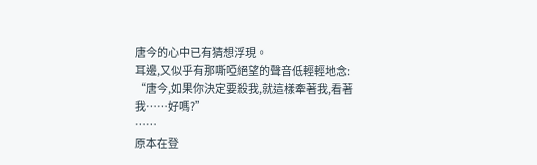唐今的心中已有猜想浮現。
耳邊,又似乎有那嘶啞絕望的聲音低輕輕地念:
“唐今,如果你決定要殺我,就這樣牽著我,看著我……好嗎?”
……
原本在登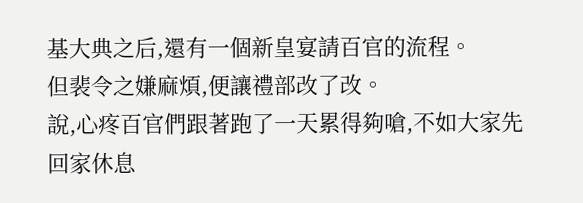基大典之后,還有一個新皇宴請百官的流程。
但裴令之嫌麻煩,便讓禮部改了改。
說,心疼百官們跟著跑了一天累得夠嗆,不如大家先回家休息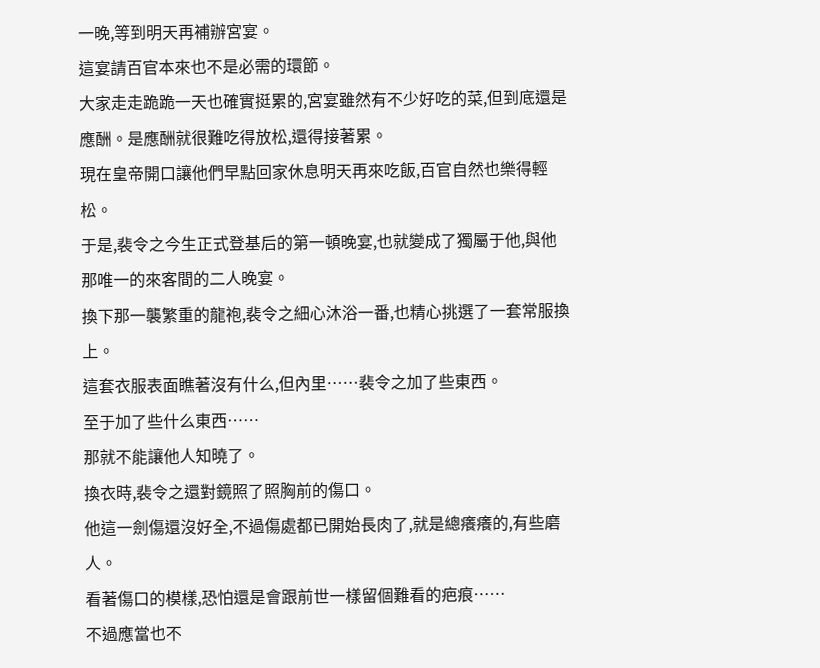一晚,等到明天再補辦宮宴。
這宴請百官本來也不是必需的環節。
大家走走跪跪一天也確實挺累的,宮宴雖然有不少好吃的菜,但到底還是應酬。是應酬就很難吃得放松,還得接著累。
現在皇帝開口讓他們早點回家休息明天再來吃飯,百官自然也樂得輕松。
于是,裴令之今生正式登基后的第一頓晚宴,也就變成了獨屬于他,與他那唯一的來客間的二人晚宴。
換下那一襲繁重的龍袍,裴令之細心沐浴一番,也精心挑選了一套常服換上。
這套衣服表面瞧著沒有什么,但內里……裴令之加了些東西。
至于加了些什么東西……
那就不能讓他人知曉了。
換衣時,裴令之還對鏡照了照胸前的傷口。
他這一劍傷還沒好全,不過傷處都已開始長肉了,就是總癢癢的,有些磨人。
看著傷口的模樣,恐怕還是會跟前世一樣留個難看的疤痕……
不過應當也不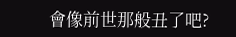會像前世那般丑了吧?